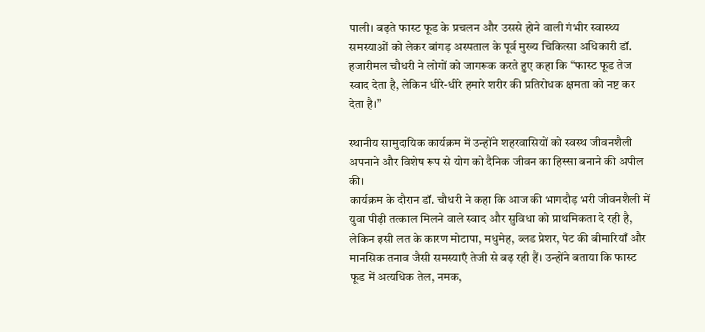पाली। बढ़ते फास्ट फूड के प्रचलन और उससे होने वाली गंभीर स्वास्थ्य समस्याओं को लेकर बांगड़ अस्पताल के पूर्व मुख्य चिकित्सा अधिकारी डॉ. हजारीमल चौधरी ने लोगों को जागरूक करते हुए कहा कि “फास्ट फूड तेज स्वाद देता है, लेकिन धीरे-धीरे हमारे शरीर की प्रतिरोधक क्षमता को नष्ट कर देता है।”

स्थानीय सामुदायिक कार्यक्रम में उन्होंने शहरवासियों को स्वस्थ जीवनशैली अपनाने और विशेष रूप से योग को दैनिक जीवन का हिस्सा बनाने की अपील की।
कार्यक्रम के दौरान डॉ. चौधरी ने कहा कि आज की भागदौड़ भरी जीवनशैली में युवा पीढ़ी तत्काल मिलने वाले स्वाद और सुविधा को प्राथमिकता दे रही है, लेकिन इसी लत के कारण मोटापा, मधुमेह, ब्लड प्रेशर, पेट की बीमारियाँ और मानसिक तनाव जैसी समस्याएँ तेजी से बढ़ रही हैं। उन्होंने बताया कि फास्ट फूड में अत्यधिक तेल, नमक,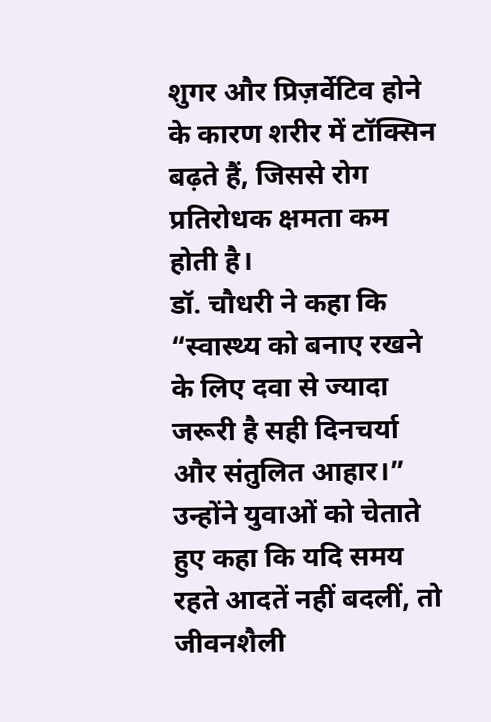शुगर और प्रिज़र्वेटिव होने के कारण शरीर में टॉक्सिन बढ़ते हैं, जिससे रोग प्रतिरोधक क्षमता कम होती है।
डॉ. चौधरी ने कहा कि “स्वास्थ्य को बनाए रखने के लिए दवा से ज्यादा जरूरी है सही दिनचर्या और संतुलित आहार।”
उन्होंने युवाओं को चेताते हुए कहा कि यदि समय रहते आदतें नहीं बदलीं, तो जीवनशैली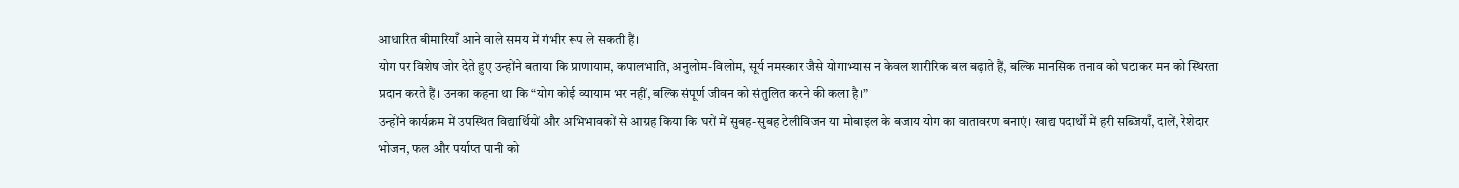आधारित बीमारियाँ आने वाले समय में गंभीर रूप ले सकती हैं।
योग पर विशेष जोर देते हुए उन्होंने बताया कि प्राणायाम, कपालभाति, अनुलोम-विलोम, सूर्य नमस्कार जैसे योगाभ्यास न केवल शारीरिक बल बढ़ाते हैं, बल्कि मानसिक तनाव को घटाकर मन को स्थिरता प्रदान करते हैं। उनका कहना था कि “योग कोई व्यायाम भर नहीं, बल्कि संपूर्ण जीवन को संतुलित करने की कला है।”
उन्होंने कार्यक्रम में उपस्थित विद्यार्थियों और अभिभावकों से आग्रह किया कि घरों में सुबह-सुबह टेलीविजन या मोबाइल के बजाय योग का वातावरण बनाएं। खाद्य पदार्थों में हरी सब्जियाँ, दालें, रेशेदार भोजन, फल और पर्याप्त पानी को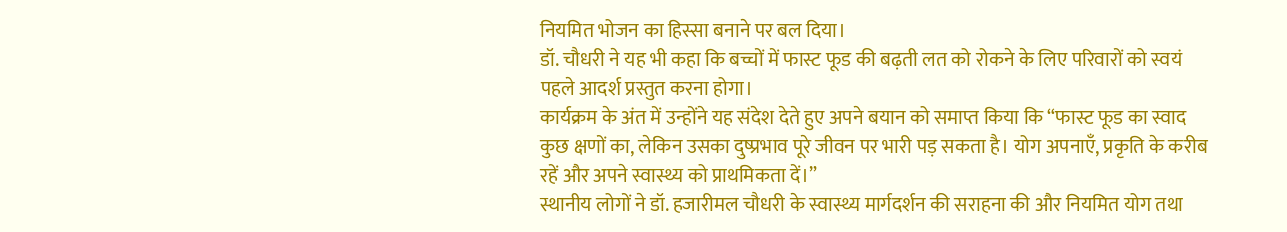नियमित भोजन का हिस्सा बनाने पर बल दिया।
डॉ. चौधरी ने यह भी कहा कि बच्चों में फास्ट फूड की बढ़ती लत को रोकने के लिए परिवारों को स्वयं पहले आदर्श प्रस्तुत करना होगा।
कार्यक्रम के अंत में उन्होंने यह संदेश देते हुए अपने बयान को समाप्त किया कि “फास्ट फूड का स्वाद कुछ क्षणों का, लेकिन उसका दुष्प्रभाव पूरे जीवन पर भारी पड़ सकता है। योग अपनाएँ, प्रकृति के करीब रहें और अपने स्वास्थ्य को प्राथमिकता दें।”
स्थानीय लोगों ने डॉ. हजारीमल चौधरी के स्वास्थ्य मार्गदर्शन की सराहना की और नियमित योग तथा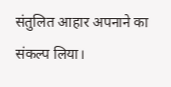संतुलित आहार अपनाने का संकल्प लिया।